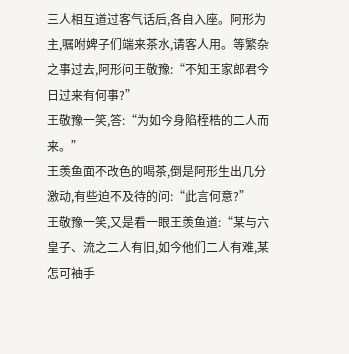三人相互道过客气话后,各自入座。阿形为主,嘱咐婢子们端来茶水,请客人用。等繁杂之事过去,阿形问王敬豫:“不知王家郎君今日过来有何事?”
王敬豫一笑,答:“为如今身陷桎梏的二人而来。”
王羡鱼面不改色的喝茶,倒是阿形生出几分激动,有些迫不及待的问:“此言何意?”
王敬豫一笑,又是看一眼王羡鱼道:“某与六皇子、流之二人有旧,如今他们二人有难,某怎可袖手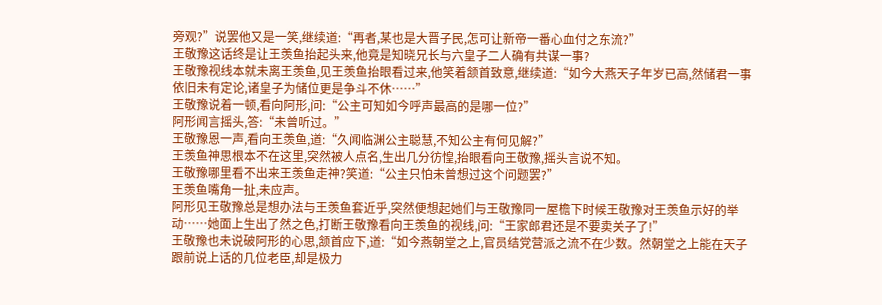旁观?”说罢他又是一笑,继续道:“再者,某也是大晋子民,怎可让新帝一番心血付之东流?”
王敬豫这话终是让王羡鱼抬起头来,他竟是知晓兄长与六皇子二人确有共谋一事?
王敬豫视线本就未离王羡鱼,见王羡鱼抬眼看过来,他笑着颔首致意,继续道:“如今大燕天子年岁已高,然储君一事依旧未有定论,诸皇子为储位更是争斗不休……”
王敬豫说着一顿,看向阿形,问:“公主可知如今呼声最高的是哪一位?”
阿形闻言摇头,答:“未曾听过。”
王敬豫恩一声,看向王羡鱼,道:“久闻临渊公主聪慧,不知公主有何见解?”
王羡鱼神思根本不在这里,突然被人点名,生出几分彷惶,抬眼看向王敬豫,摇头言说不知。
王敬豫哪里看不出来王羡鱼走神?笑道:“公主只怕未曾想过这个问题罢?”
王羡鱼嘴角一扯,未应声。
阿形见王敬豫总是想办法与王羡鱼套近乎,突然便想起她们与王敬豫同一屋檐下时候王敬豫对王羡鱼示好的举动……她面上生出了然之色,打断王敬豫看向王羡鱼的视线,问:“王家郎君还是不要卖关子了!”
王敬豫也未说破阿形的心思,颔首应下,道:“如今燕朝堂之上,官员结党营派之流不在少数。然朝堂之上能在天子跟前说上话的几位老臣,却是极力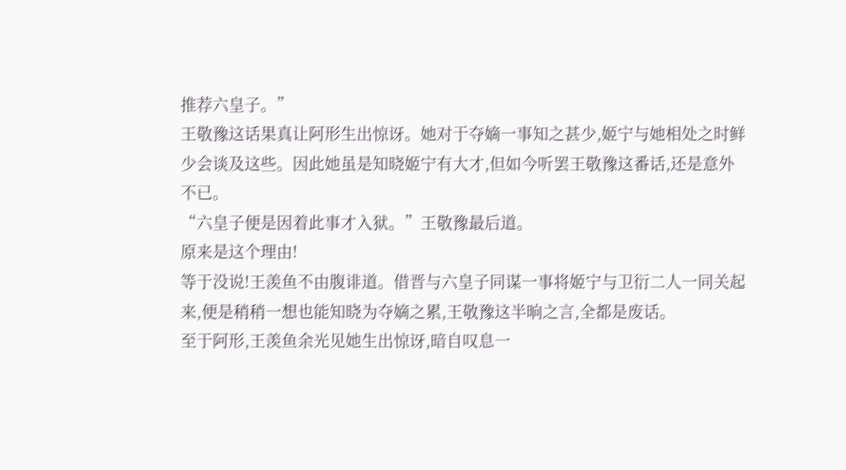推荐六皇子。”
王敬豫这话果真让阿形生出惊讶。她对于夺嫡一事知之甚少,姬宁与她相处之时鲜少会谈及这些。因此她虽是知晓姬宁有大才,但如今听罢王敬豫这番话,还是意外不已。
“六皇子便是因着此事才入狱。”王敬豫最后道。
原来是这个理由!
等于没说!王羡鱼不由腹诽道。借晋与六皇子同谋一事将姬宁与卫衍二人一同关起来,便是稍稍一想也能知晓为夺嫡之累,王敬豫这半晌之言,全都是废话。
至于阿形,王羡鱼余光见她生出惊讶,暗自叹息一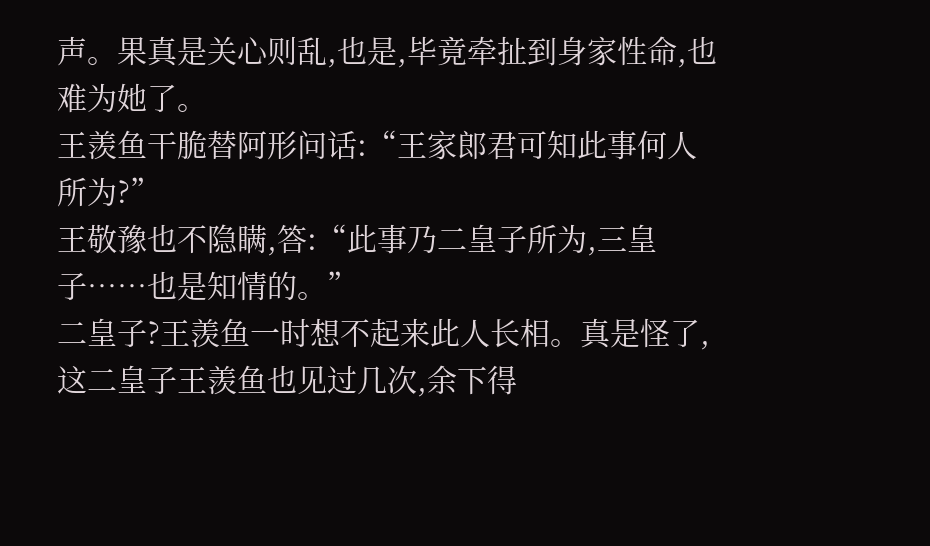声。果真是关心则乱,也是,毕竟牵扯到身家性命,也难为她了。
王羡鱼干脆替阿形问话:“王家郎君可知此事何人所为?”
王敬豫也不隐瞒,答:“此事乃二皇子所为,三皇子……也是知情的。”
二皇子?王羡鱼一时想不起来此人长相。真是怪了,这二皇子王羡鱼也见过几次,余下得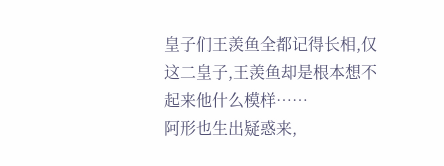皇子们王羡鱼全都记得长相,仅这二皇子,王羡鱼却是根本想不起来他什么模样……
阿形也生出疑惑来,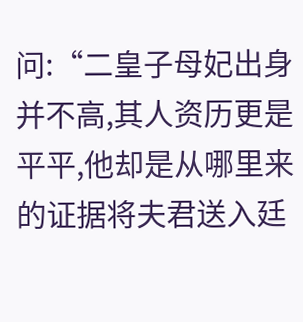问:“二皇子母妃出身并不高,其人资历更是平平,他却是从哪里来的证据将夫君送入廷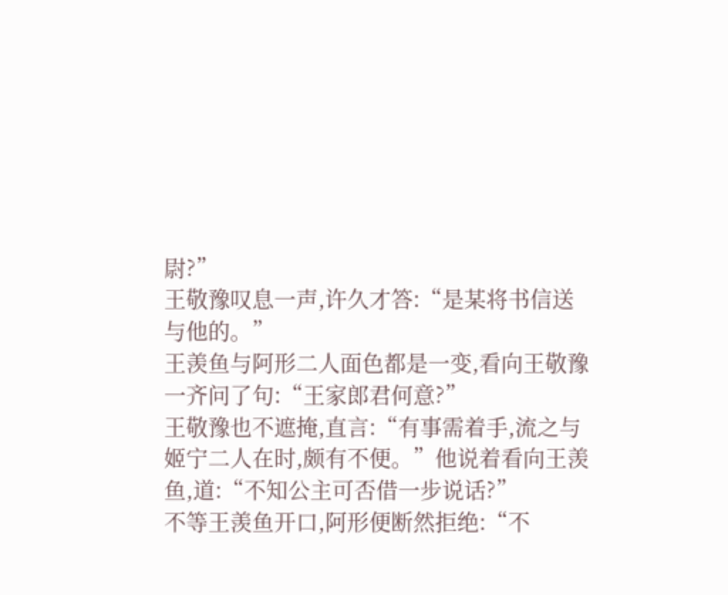尉?”
王敬豫叹息一声,许久才答:“是某将书信送与他的。”
王羡鱼与阿形二人面色都是一变,看向王敬豫一齐问了句:“王家郎君何意?”
王敬豫也不遮掩,直言:“有事需着手,流之与姬宁二人在时,颇有不便。”他说着看向王羡鱼,道:“不知公主可否借一步说话?”
不等王羡鱼开口,阿形便断然拒绝:“不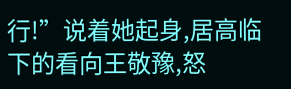行!”说着她起身,居高临下的看向王敬豫,怒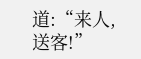道:“来人,送客!”